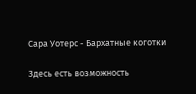Сара Уотерс - Бархатные коготки

Здесь есть возможность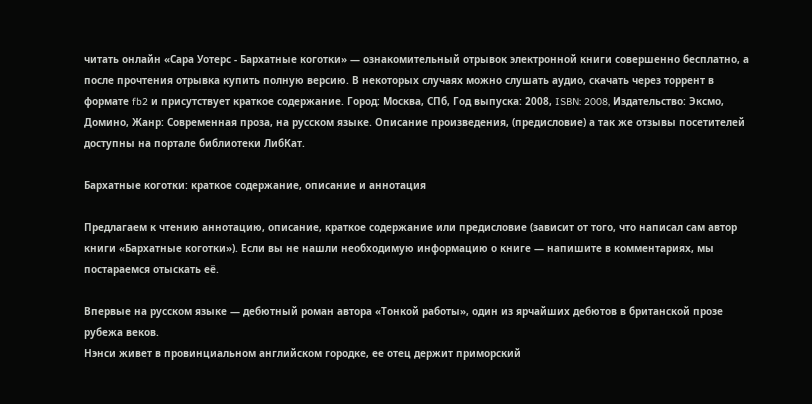читать онлайн «Сара Уотерс - Бархатные коготки» — ознакомительный отрывок электронной книги совершенно бесплатно, а после прочтения отрывка купить полную версию. В некоторых случаях можно слушать аудио, скачать через торрент в формате fb2 и присутствует краткое содержание. Город: Москва, СПб, Год выпуска: 2008, ISBN: 2008, Издательство: Эксмо, Домино, Жанр: Современная проза, на русском языке. Описание произведения, (предисловие) а так же отзывы посетителей доступны на портале библиотеки ЛибКат.

Бархатные коготки: краткое содержание, описание и аннотация

Предлагаем к чтению аннотацию, описание, краткое содержание или предисловие (зависит от того, что написал сам автор книги «Бархатные коготки»). Если вы не нашли необходимую информацию о книге — напишите в комментариях, мы постараемся отыскать её.

Впервые на русском языке — дебютный роман автора «Тонкой работы», один из ярчайших дебютов в британской прозе рубежа веков.
Нэнси живет в провинциальном английском городке, ее отец держит приморский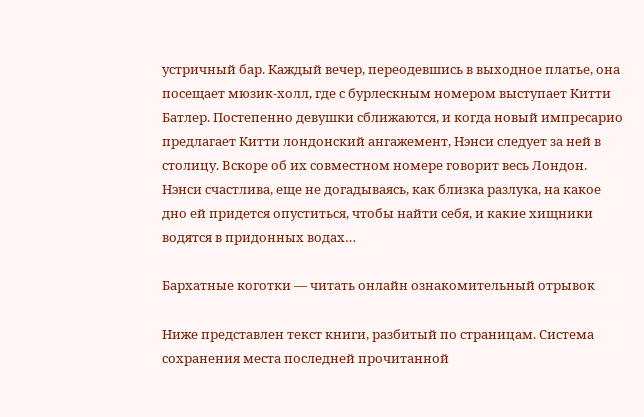устричный бар. Каждый вечер, переодевшись в выходное платье, она посещает мюзик-холл, где с бурлескным номером выступает Китти Батлер. Постепенно девушки сближаются, и когда новый импресарио предлагает Китти лондонский ангажемент, Нэнси следует за ней в столицу. Вскоре об их совместном номере говорит весь Лондон. Нэнси счастлива, еще не догадываясь, как близка разлука, на какое дно ей придется опуститься, чтобы найти себя, и какие хищники водятся в придонных водах…

Бархатные коготки — читать онлайн ознакомительный отрывок

Ниже представлен текст книги, разбитый по страницам. Система сохранения места последней прочитанной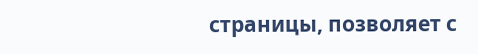страницы, позволяет с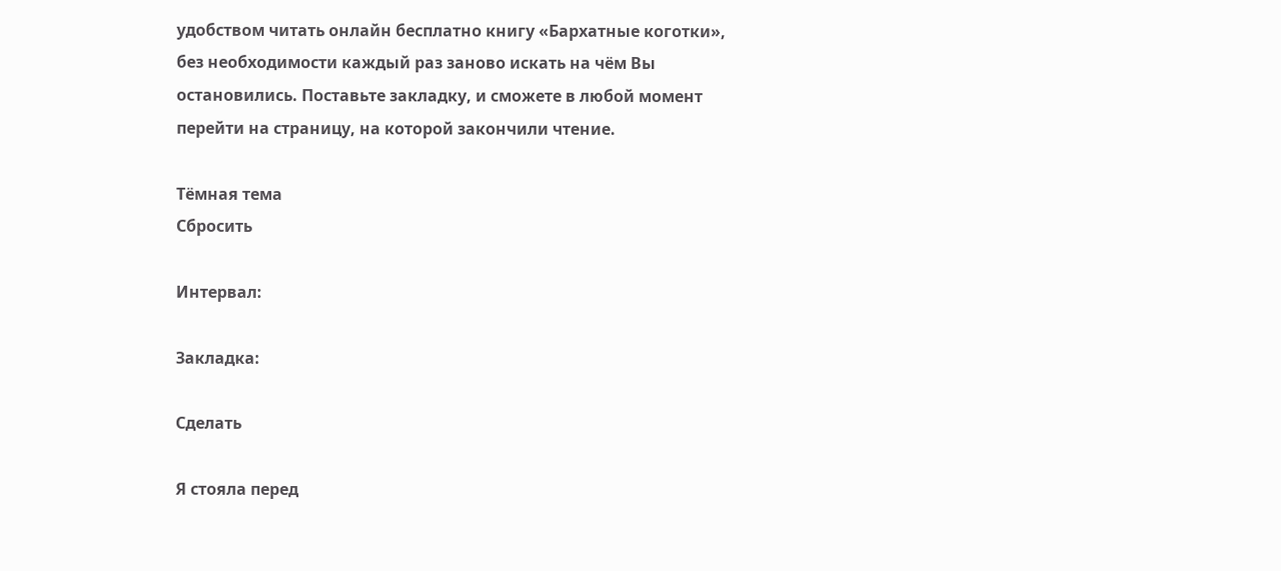удобством читать онлайн бесплатно книгу «Бархатные коготки», без необходимости каждый раз заново искать на чём Вы остановились. Поставьте закладку, и сможете в любой момент перейти на страницу, на которой закончили чтение.

Тёмная тема
Сбросить

Интервал:

Закладка:

Сделать

Я стояла перед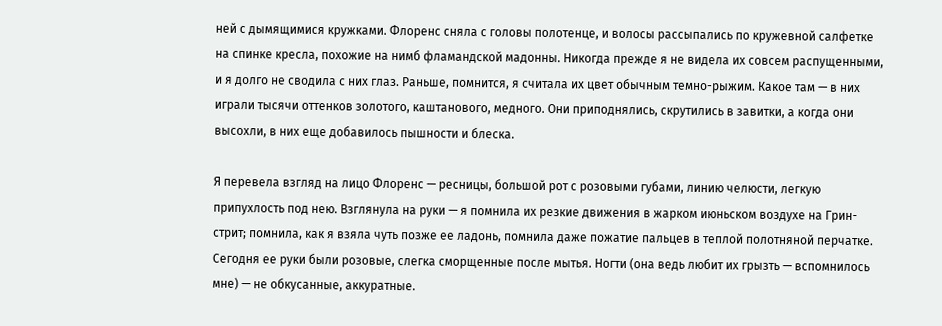ней с дымящимися кружками. Флоренс сняла с головы полотенце, и волосы рассыпались по кружевной салфетке на спинке кресла, похожие на нимб фламандской мадонны. Никогда прежде я не видела их совсем распущенными, и я долго не сводила с них глаз. Раньше, помнится, я считала их цвет обычным темно-рыжим. Какое там — в них играли тысячи оттенков золотого, каштанового, медного. Они приподнялись, скрутились в завитки, а когда они высохли, в них еще добавилось пышности и блеска.

Я перевела взгляд на лицо Флоренс — ресницы, большой рот с розовыми губами, линию челюсти, легкую припухлость под нею. Взглянула на руки — я помнила их резкие движения в жарком июньском воздухе на Грин-стрит; помнила, как я взяла чуть позже ее ладонь, помнила даже пожатие пальцев в теплой полотняной перчатке. Сегодня ее руки были розовые, слегка сморщенные после мытья. Ногти (она ведь любит их грызть — вспомнилось мне) — не обкусанные, аккуратные.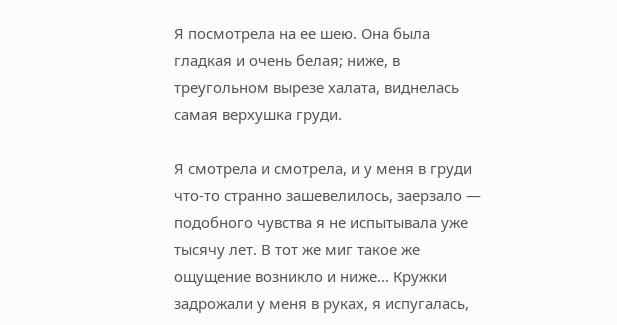Я посмотрела на ее шею. Она была гладкая и очень белая; ниже, в треугольном вырезе халата, виднелась самая верхушка груди.

Я смотрела и смотрела, и у меня в груди что-то странно зашевелилось, заерзало — подобного чувства я не испытывала уже тысячу лет. В тот же миг такое же ощущение возникло и ниже… Кружки задрожали у меня в руках, я испугалась,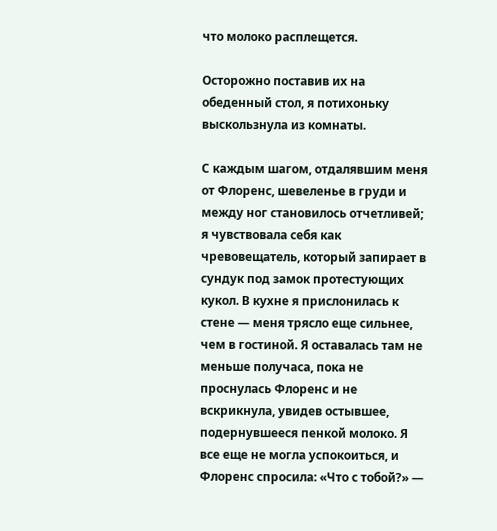что молоко расплещется.

Осторожно поставив их на обеденный стол, я потихоньку выскользнула из комнаты.

С каждым шагом, отдалявшим меня от Флоренс, шевеленье в груди и между ног становилось отчетливей; я чувствовала себя как чревовещатель, который запирает в сундук под замок протестующих кукол. В кухне я прислонилась к стене — меня трясло еще сильнее, чем в гостиной. Я оставалась там не меньше получаса, пока не проснулась Флоренс и не вскрикнула, увидев остывшее, подернувшееся пенкой молоко. Я все еще не могла успокоиться, и Флоренс спросила: «Что с тобой?» —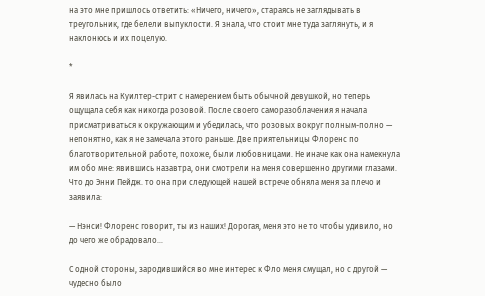на это мне пришлось ответить: «Ничего, ничего», стараясь не заглядывать в треугольник, где белели выпуклости. Я знала, что стоит мне туда заглянуть, и я наклонюсь и их поцелую.

*

Я явилась на Куилтер-стрит с намерением быть обычной девушкой, но теперь ощущала себя как никогда розовой. После своего саморазоблачения я начала присматриваться к окружающим и убедилась, что розовых вокруг полным-полно — непонятно, как я не замечала этого раньше. Две приятельницы Флоренс по благотворительной работе, похоже, были любовницами. Не иначе как она намекнула им обо мне: явившись назавтра, они смотрели на меня совершенно другими глазами. Что до Энни Пейдж. то она при следующей нашей встрече обняла меня за плечо и заявила:

— Нэнси! Флоренс говорит, ты из наших! Дорогая, меня это не то чтобы удивило, но до чего же обрадовало…

С одной стороны, зародившийся во мне интерес к Фло меня смущал, но с другой — чудесно было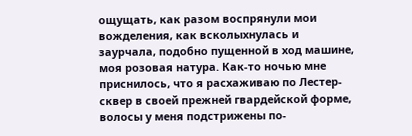ощущать, как разом воспрянули мои вожделения, как всколыхнулась и заурчала, подобно пущенной в ход машине, моя розовая натура. Как-то ночью мне приснилось, что я расхаживаю по Лестер-сквер в своей прежней гвардейской форме, волосы у меня подстрижены по-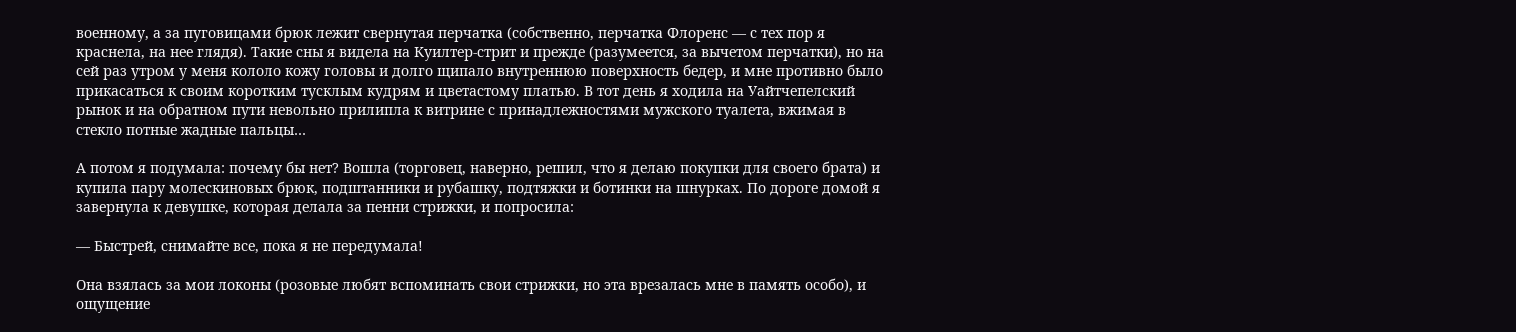военному, а за пуговицами брюк лежит свернутая перчатка (собственно, перчатка Флоренс — с тех пор я краснела, на нее глядя). Такие сны я видела на Куилтер-стрит и прежде (разумеется, за вычетом перчатки), но на сей раз утром у меня кололо кожу головы и долго щипало внутреннюю поверхность бедер, и мне противно было прикасаться к своим коротким тусклым кудрям и цветастому платью. В тот день я ходила на Уайтчепелский рынок и на обратном пути невольно прилипла к витрине с принадлежностями мужского туалета, вжимая в стекло потные жадные пальцы…

А потом я подумала: почему бы нет? Вошла (торговец, наверно, решил, что я делаю покупки для своего брата) и купила пару молескиновых брюк, подштанники и рубашку, подтяжки и ботинки на шнурках. По дороге домой я завернула к девушке, которая делала за пенни стрижки, и попросила:

— Быстрей, снимайте все, пока я не передумала!

Она взялась за мои локоны (розовые любят вспоминать свои стрижки, но эта врезалась мне в память особо), и ощущение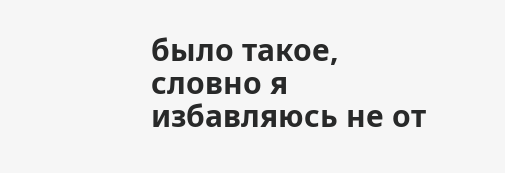было такое, словно я избавляюсь не от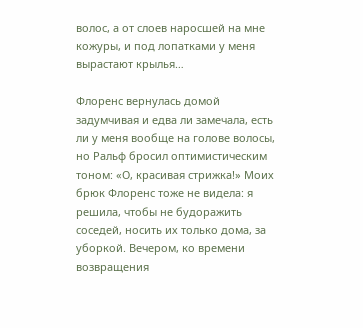волос, а от слоев наросшей на мне кожуры, и под лопатками у меня вырастают крылья…

Флоренс вернулась домой задумчивая и едва ли замечала, есть ли у меня вообще на голове волосы, но Ральф бросил оптимистическим тоном: «О, красивая стрижка!» Моих брюк Флоренс тоже не видела: я решила, чтобы не будоражить соседей, носить их только дома, за уборкой. Вечером, ко времени возвращения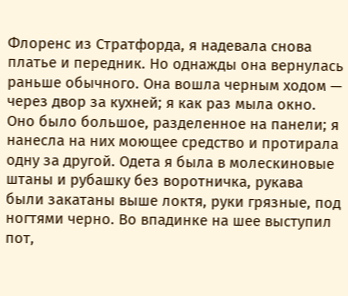Флоренс из Стратфорда, я надевала снова платье и передник. Но однажды она вернулась раньше обычного. Она вошла черным ходом — через двор за кухней; я как раз мыла окно. Оно было большое, разделенное на панели; я нанесла на них моющее средство и протирала одну за другой. Одета я была в молескиновые штаны и рубашку без воротничка, рукава были закатаны выше локтя, руки грязные, под ногтями черно. Во впадинке на шее выступил пот,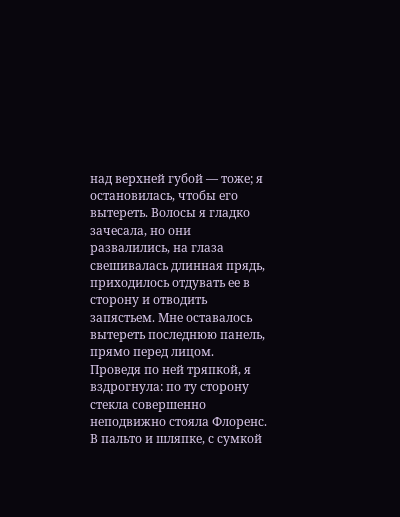над верхней губой — тоже; я остановилась, чтобы его вытереть. Волосы я гладко зачесала, но они развалились, на глаза свешивалась длинная прядь, приходилось отдувать ее в сторону и отводить запястьем. Мне оставалось вытереть последнюю панель, прямо перед лицом. Проведя по ней тряпкой, я вздрогнула: по ту сторону стекла совершенно неподвижно стояла Флоренс. В пальто и шляпке, с сумкой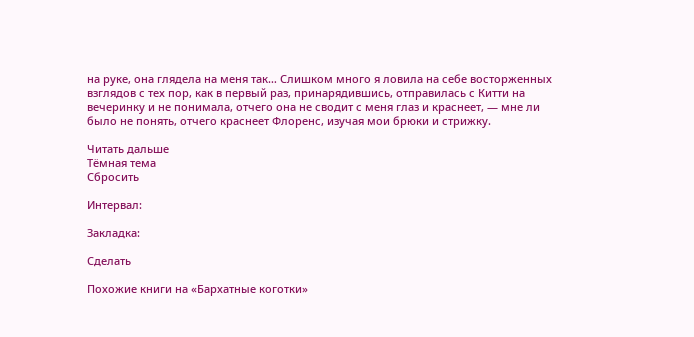на руке, она глядела на меня так… Слишком много я ловила на себе восторженных взглядов с тех пор, как в первый раз, принарядившись, отправилась с Китти на вечеринку и не понимала, отчего она не сводит с меня глаз и краснеет, — мне ли было не понять, отчего краснеет Флоренс, изучая мои брюки и стрижку.

Читать дальше
Тёмная тема
Сбросить

Интервал:

Закладка:

Сделать

Похожие книги на «Бархатные коготки»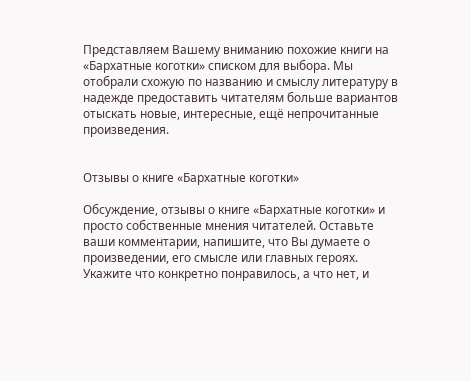Представляем Вашему вниманию похожие книги на «Бархатные коготки» списком для выбора. Мы отобрали схожую по названию и смыслу литературу в надежде предоставить читателям больше вариантов отыскать новые, интересные, ещё непрочитанные произведения.


Отзывы о книге «Бархатные коготки»

Обсуждение, отзывы о книге «Бархатные коготки» и просто собственные мнения читателей. Оставьте ваши комментарии, напишите, что Вы думаете о произведении, его смысле или главных героях. Укажите что конкретно понравилось, а что нет, и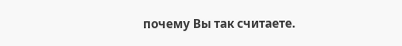почему Вы так считаете.